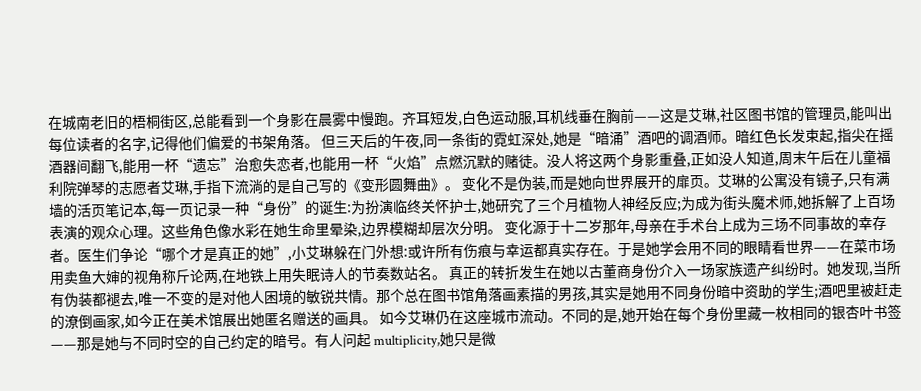在城南老旧的梧桐街区,总能看到一个身影在晨雾中慢跑。齐耳短发,白色运动服,耳机线垂在胸前——这是艾琳,社区图书馆的管理员,能叫出每位读者的名字,记得他们偏爱的书架角落。 但三天后的午夜,同一条街的霓虹深处,她是“暗涌”酒吧的调酒师。暗红色长发束起,指尖在摇酒器间翻飞,能用一杯“遗忘”治愈失恋者,也能用一杯“火焰”点燃沉默的赌徒。没人将这两个身影重叠,正如没人知道,周末午后在儿童福利院弹琴的志愿者艾琳,手指下流淌的是自己写的《变形圆舞曲》。 变化不是伪装,而是她向世界展开的扉页。艾琳的公寓没有镜子,只有满墙的活页笔记本,每一页记录一种“身份”的诞生:为扮演临终关怀护士,她研究了三个月植物人神经反应;为成为街头魔术师,她拆解了上百场表演的观众心理。这些角色像水彩在她生命里晕染,边界模糊却层次分明。 变化源于十二岁那年,母亲在手术台上成为三场不同事故的幸存者。医生们争论“哪个才是真正的她”,小艾琳躲在门外想:或许所有伤痕与幸运都真实存在。于是她学会用不同的眼睛看世界——在菜市场用卖鱼大婶的视角称斤论两,在地铁上用失眠诗人的节奏数站名。 真正的转折发生在她以古董商身份介入一场家族遗产纠纷时。她发现,当所有伪装都褪去,唯一不变的是对他人困境的敏锐共情。那个总在图书馆角落画素描的男孩,其实是她用不同身份暗中资助的学生;酒吧里被赶走的潦倒画家,如今正在美术馆展出她匿名赠送的画具。 如今艾琳仍在这座城市流动。不同的是,她开始在每个身份里藏一枚相同的银杏叶书签——那是她与不同时空的自己约定的暗号。有人问起 multiplicity,她只是微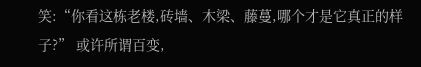笑:“你看这栋老楼,砖墙、木梁、藤蔓,哪个才是它真正的样子?” 或许所谓百变,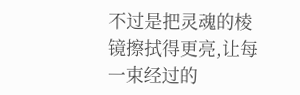不过是把灵魂的棱镜擦拭得更亮,让每一束经过的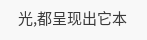光,都呈现出它本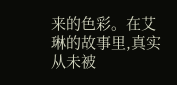来的色彩。在艾琳的故事里,真实从未被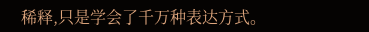稀释,只是学会了千万种表达方式。